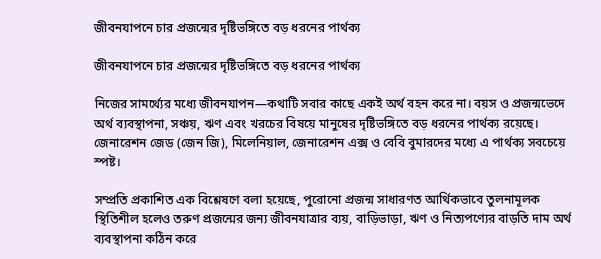জীবনযাপনে চার প্রজন্মের দৃষ্টিভঙ্গিতে বড় ধরনের পার্থক্য

জীবনযাপনে চার প্রজন্মের দৃষ্টিভঙ্গিতে বড় ধরনের পার্থক্য

নিজের সামর্থ্যের মধ্যে জীবনযাপন—কথাটি সবার কাছে একই অর্থ বহন করে না। বয়স ও প্রজন্মভেদে অর্থ ব্যবস্থাপনা, সঞ্চয়, ঋণ এবং খরচের বিষয়ে মানুষের দৃষ্টিভঙ্গিতে বড় ধরনের পার্থক্য রয়েছে। জেনারেশন জেড (জেন জি), মিলেনিয়াল, জেনারেশন এক্স ও বেবি বুমারদের মধ্যে এ পার্থক্য সবচেয়ে স্পষ্ট।

সম্প্রতি প্রকাশিত এক বিশ্লেষণে বলা হয়েছে, পুরোনো প্রজন্ম সাধারণত আর্থিকভাবে তুলনামূলক স্থিতিশীল হলেও তরুণ প্রজন্মের জন্য জীবনযাত্রার ব্যয়, বাড়িভাড়া, ঋণ ও নিত্যপণ্যের বাড়তি দাম অর্থ ব্যবস্থাপনা কঠিন করে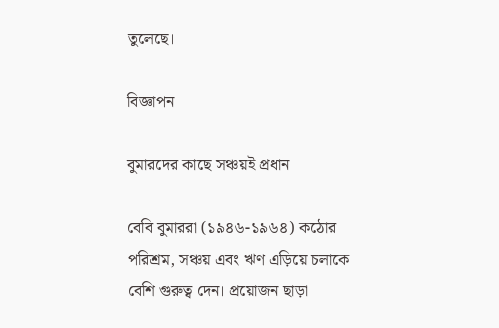তুলেছে।

বিজ্ঞাপন

বুমারদের কাছে সঞ্চয়ই প্রধান

বেবি বুমাররা (১৯৪৬-১৯৬৪) কঠোর পরিশ্রম, সঞ্চয় এবং ঋণ এড়িয়ে চলাকে বেশি গুরুত্ব দেন। প্রয়োজন ছাড়া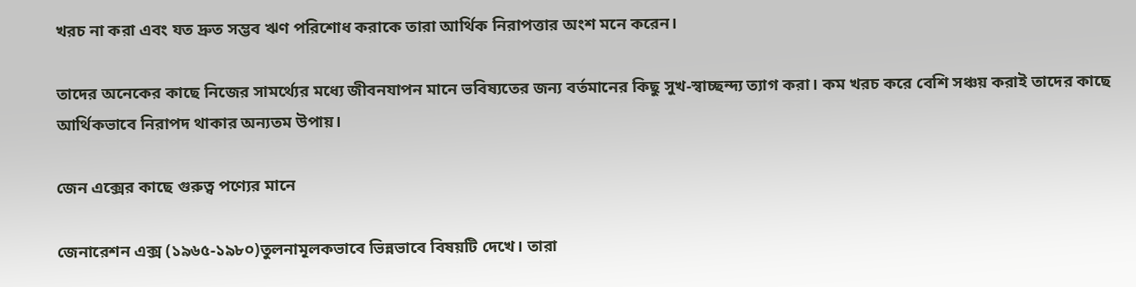খরচ না করা এবং যত দ্রুত সম্ভব ঋণ পরিশোধ করাকে তারা আর্থিক নিরাপত্তার অংশ মনে করেন।

তাদের অনেকের কাছে নিজের সামর্থ্যের মধ্যে জীবনযাপন মানে ভবিষ্যতের জন্য বর্তমানের কিছু সুখ-স্বাচ্ছন্দ্য ত্যাগ করা। কম খরচ করে বেশি সঞ্চয় করাই তাদের কাছে আর্থিকভাবে নিরাপদ থাকার অন্যতম উপায়।

জেন এক্সের কাছে গুরুত্ব পণ্যের মানে

জেনারেশন এক্স (১৯৬৫-১৯৮০)তুলনামূলকভাবে ভিন্নভাবে বিষয়টি দেখে। তারা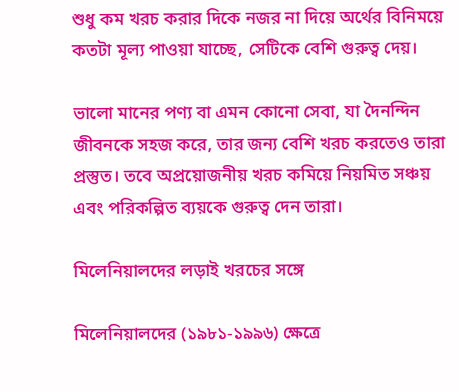শুধু কম খরচ করার দিকে নজর না দিয়ে অর্থের বিনিময়ে কতটা মূল্য পাওয়া যাচ্ছে, সেটিকে বেশি গুরুত্ব দেয়।

ভালো মানের পণ্য বা এমন কোনো সেবা, যা দৈনন্দিন জীবনকে সহজ করে, তার জন্য বেশি খরচ করতেও তারা প্রস্তুত। তবে অপ্রয়োজনীয় খরচ কমিয়ে নিয়মিত সঞ্চয় এবং পরিকল্পিত ব্যয়কে গুরুত্ব দেন তারা।

মিলেনিয়ালদের লড়াই খরচের সঙ্গে

মিলেনিয়ালদের (১৯৮১-১৯৯৬) ক্ষেত্রে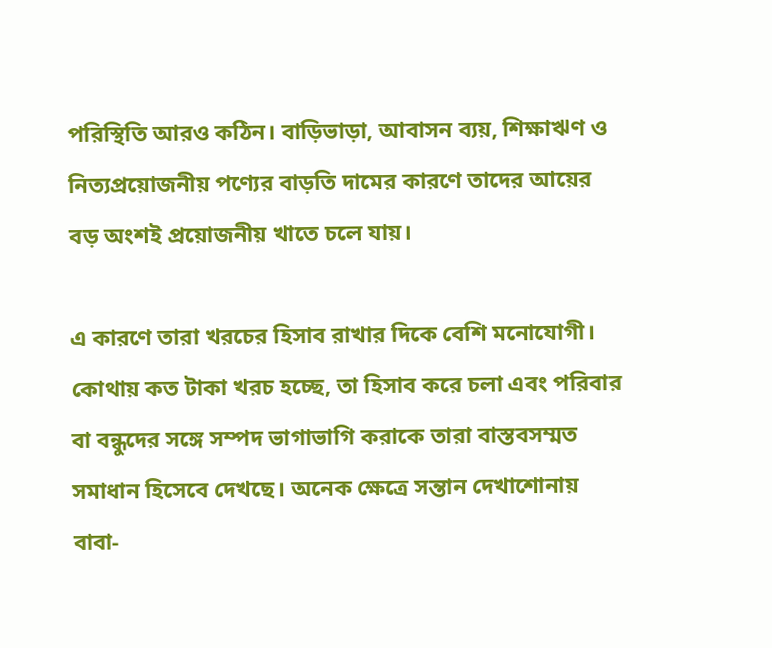পরিস্থিতি আরও কঠিন। বাড়িভাড়া, আবাসন ব্যয়, শিক্ষাঋণ ও নিত্যপ্রয়োজনীয় পণ্যের বাড়তি দামের কারণে তাদের আয়ের বড় অংশই প্রয়োজনীয় খাতে চলে যায়।

এ কারণে তারা খরচের হিসাব রাখার দিকে বেশি মনোযোগী। কোথায় কত টাকা খরচ হচ্ছে, তা হিসাব করে চলা এবং পরিবার বা বন্ধুদের সঙ্গে সম্পদ ভাগাভাগি করাকে তারা বাস্তবসম্মত সমাধান হিসেবে দেখছে। অনেক ক্ষেত্রে সন্তান দেখাশোনায় বাবা-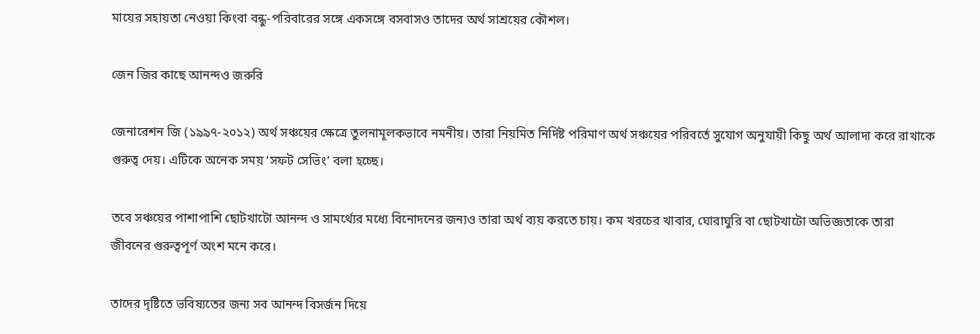মায়ের সহায়তা নেওয়া কিংবা বন্ধু-পরিবারের সঙ্গে একসঙ্গে বসবাসও তাদের অর্থ সাশ্রয়ের কৌশল।

জেন জির কাছে আনন্দও জরুরি

জেনারেশন জি (১৯৯৭-২০১২) অর্থ সঞ্চয়ের ক্ষেত্রে তুলনামূলকভাবে নমনীয়। তারা নিয়মিত নির্দিষ্ট পরিমাণ অর্থ সঞ্চয়ের পরিবর্তে সুযোগ অনুযায়ী কিছু অর্থ আলাদা করে রাখাকে গুরুত্ব দেয়। এটিকে অনেক সময় ‘সফট সেভিং’ বলা হচ্ছে।

তবে সঞ্চয়ের পাশাপাশি ছোটখাটো আনন্দ ও সামর্থ্যের মধ্যে বিনোদনের জন্যও তারা অর্থ ব্যয় করতে চায়। কম খরচের খাবার, ঘোরাঘুরি বা ছোটখাটো অভিজ্ঞতাকে তারা জীবনের গুরুত্বপূর্ণ অংশ মনে করে।

তাদের দৃষ্টিতে ভবিষ্যতের জন্য সব আনন্দ বিসর্জন দিয়ে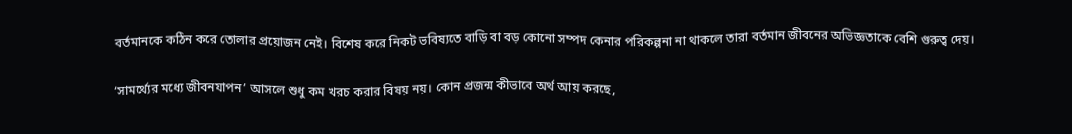বর্তমানকে কঠিন করে তোলার প্রয়োজন নেই। বিশেষ করে নিকট ভবিষ্যতে বাড়ি বা বড় কোনো সম্পদ কেনার পরিকল্পনা না থাকলে তারা বর্তমান জীবনের অভিজ্ঞতাকে বেশি গুরুত্ব দেয়।

‘সামর্থ্যের মধ্যে জীবনযাপন’ আসলে শুধু কম খরচ করার বিষয় নয়। কোন প্রজন্ম কীভাবে অর্থ আয় করছে,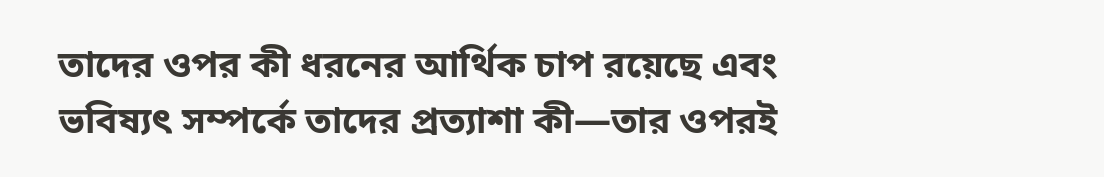তাদের ওপর কী ধরনের আর্থিক চাপ রয়েছে এবং ভবিষ্যৎ সম্পর্কে তাদের প্রত্যাশা কী—তার ওপরই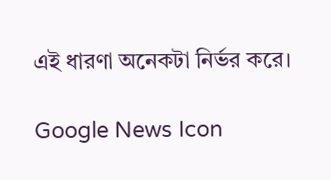এই ধারণা অনেকটা নির্ভর করে।

Google News Icon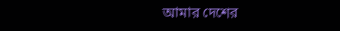আমার দেশের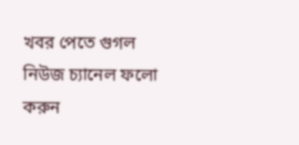খবর পেতে গুগল নিউজ চ্যানেল ফলো করুন